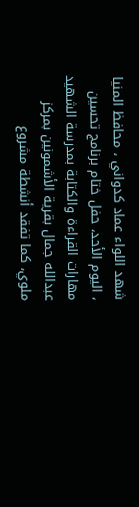شهد اللواء عماد كدواني ، محافظ المنيا ، اليوم الأحد، حفل ختام برنامج تحسين مهارات القراءة والكتابة بمدرسة الشهيد عبدالله جمال بقرية الأشمونين بمركز ملوي، كما تفقد أنشطة مشروع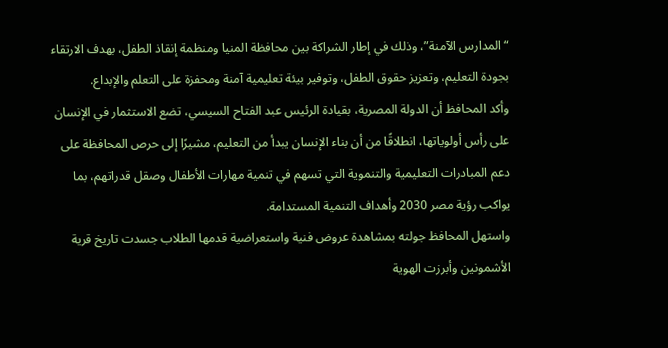“المدارس الآمنة”، وذلك في إطار الشراكة بين محافظة المنيا ومنظمة إنقاذ الطفل، بهدف الارتقاء بجودة التعليم، وتعزيز حقوق الطفل، وتوفير بيئة تعليمية آمنة ومحفزة على التعلم والإبداع.
وأكد المحافظ أن الدولة المصرية، بقيادة الرئيس عبد الفتاح السيسي، تضع الاستثمار في الإنسان على رأس أولوياتها، انطلاقًا من أن بناء الإنسان يبدأ من التعليم، مشيرًا إلى حرص المحافظة على دعم المبادرات التعليمية والتنموية التي تسهم في تنمية مهارات الأطفال وصقل قدراتهم، بما يواكب رؤية مصر 2030 وأهداف التنمية المستدامة.
واستهل المحافظ جولته بمشاهدة عروض فنية واستعراضية قدمها الطلاب جسدت تاريخ قرية الأشمونين وأبرزت الهوية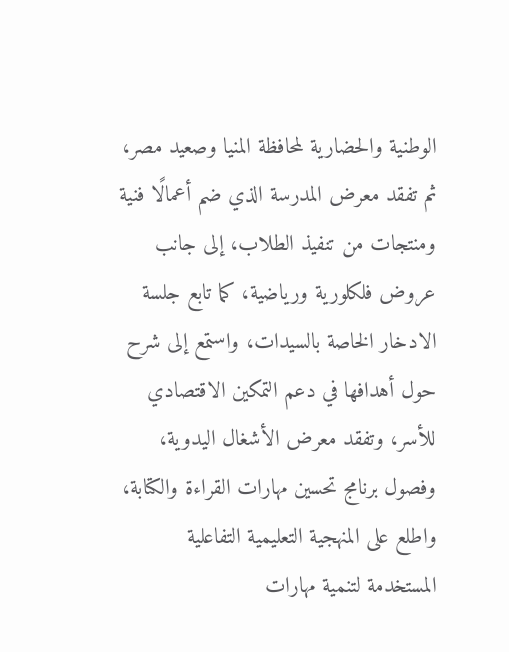الوطنية والحضارية لمحافظة المنيا وصعيد مصر، ثم تفقد معرض المدرسة الذي ضم أعمالًا فنية ومنتجات من تنفيذ الطلاب، إلى جانب عروض فلكلورية ورياضية، كما تابع جلسة الادخار الخاصة بالسيدات، واستمع إلى شرح حول أهدافها في دعم التمكين الاقتصادي للأسر، وتفقد معرض الأشغال اليدوية، وفصول برنامج تحسين مهارات القراءة والكتابة، واطلع على المنهجية التعليمية التفاعلية المستخدمة لتنمية مهارات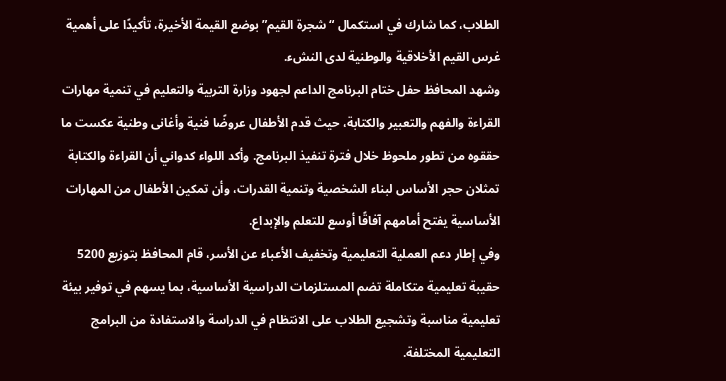الطلاب، كما شارك في استكمال “شجرة القيم” بوضع القيمة الأخيرة، تأكيدًا على أهمية غرس القيم الأخلاقية والوطنية لدى النشء.
وشهد المحافظ حفل ختام البرنامج الداعم لجهود وزارة التربية والتعليم في تنمية مهارات القراءة والفهم والتعبير والكتابة، حيث قدم الأطفال عروضًا فنية وأغانى وطنية عكست ما حققوه من تطور ملحوظ خلال فترة تنفيذ البرنامج. وأكد اللواء كدواني أن القراءة والكتابة تمثلان حجر الأساس لبناء الشخصية وتنمية القدرات، وأن تمكين الأطفال من المهارات الأساسية يفتح أمامهم آفاقًا أوسع للتعلم والإبداع.
وفي إطار دعم العملية التعليمية وتخفيف الأعباء عن الأسر، قام المحافظ بتوزيع 5200 حقيبة تعليمية متكاملة تضم المستلزمات الدراسية الأساسية، بما يسهم في توفير بيئة تعليمية مناسبة وتشجيع الطلاب على الانتظام في الدراسة والاستفادة من البرامج التعليمية المختلفة.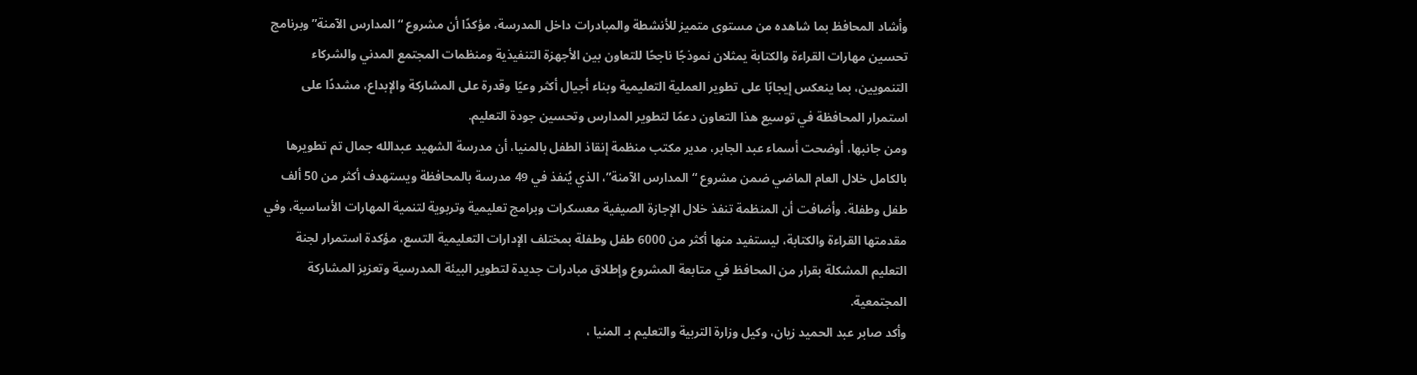وأشاد المحافظ بما شاهده من مستوى متميز للأنشطة والمبادرات داخل المدرسة، مؤكدًا أن مشروع “المدارس الآمنة” وبرنامج تحسين مهارات القراءة والكتابة يمثلان نموذجًا ناجحًا للتعاون بين الأجهزة التنفيذية ومنظمات المجتمع المدني والشركاء التنمويين، بما ينعكس إيجابًا على تطوير العملية التعليمية وبناء أجيال أكثر وعيًا وقدرة على المشاركة والإبداع، مشددًا على استمرار المحافظة في توسيع هذا التعاون دعمًا لتطوير المدارس وتحسين جودة التعليم.
ومن جانبها، أوضحت أسماء عبد الجابر، مدير مكتب منظمة إنقاذ الطفل بالمنيا، أن مدرسة الشهيد عبدالله جمال تم تطويرها بالكامل خلال العام الماضي ضمن مشروع “المدارس الآمنة”، الذي يُنفذ في 49 مدرسة بالمحافظة ويستهدف أكثر من 50 ألف طفل وطفلة. وأضافت أن المنظمة تنفذ خلال الإجازة الصيفية معسكرات وبرامج تعليمية وتربوية لتنمية المهارات الأساسية، وفي مقدمتها القراءة والكتابة، ليستفيد منها أكثر من 6000 طفل وطفلة بمختلف الإدارات التعليمية التسع، مؤكدة استمرار لجنة التعليم المشكلة بقرار من المحافظ في متابعة المشروع وإطلاق مبادرات جديدة لتطوير البيئة المدرسية وتعزيز المشاركة المجتمعية.
وأكد صابر عبد الحميد زيان، وكيل وزارة التربية والتعليم بـ المنيا ،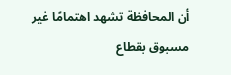أن المحافظة تشهد اهتمامًا غير مسبوق بقطاع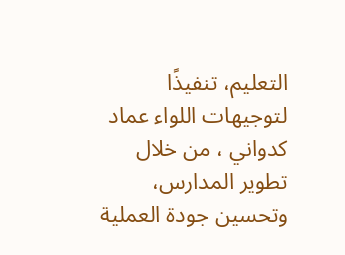التعليم، تنفيذًا لتوجيهات اللواء عماد كدواني ، من خلال تطوير المدارس، وتحسين جودة العملية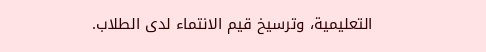التعليمية، وترسيخ قيم الانتماء لدى الطلاب.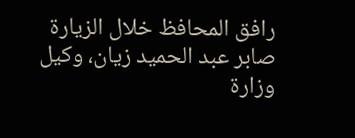رافق المحافظ خلال الزيارة صابر عبد الحميد زيان، وكيل وزارة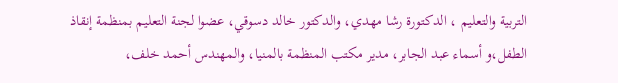التربية والتعليم ، الدكتورة رشا مهدي، والدكتور خالد دسوقي، عضوا لجنة التعليم بمنظمة إنقاذ الطفل،و أسماء عبد الجابر، مدير مكتب المنظمة بالمنيا، والمهندس أحمد خلف،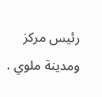رئيس مركز ومدينة ملوي .